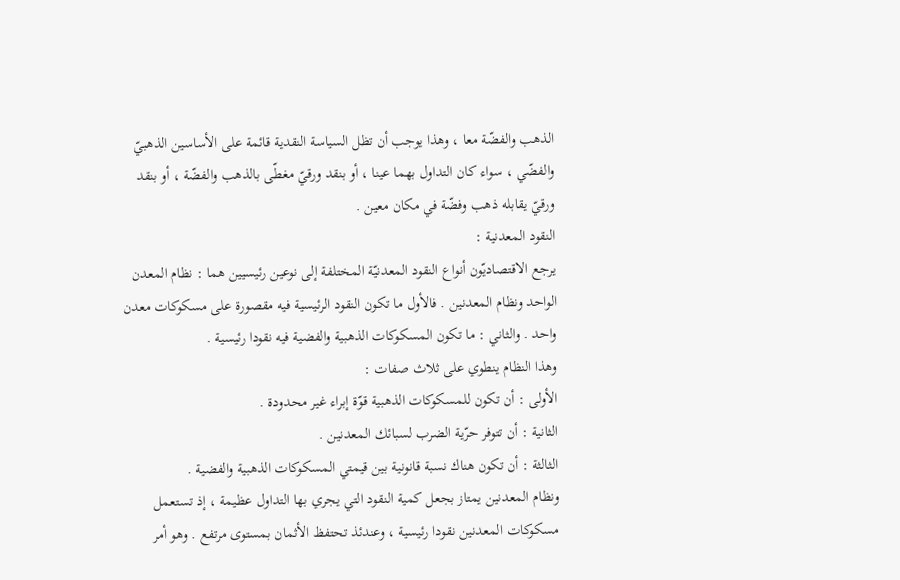الذهب والفضّة معا ، وهذا يوجب أن تظل السياسة النقدية قائمة على الأساسين الذهبيّ والفضّي ، سواء كان التداول بهما عينا ، أو بنقد ورقيّ مغطّى بالذهب والفضّة ، أو بنقد ورقيّ يقابله ذهب وفضّة في مكان معين .
النقود المعدنية :
يرجع الاقتصاديّون أنواع النقود المعدنيّة المختلفة إلى نوعين رئيسيين هما : نظام المعدن الواحد ونظام المعدنين . فالأول ما تكون النقود الرئيسية فيه مقصورة على مسكوكات معدن واحد . والثاني : ما تكون المسكوكات الذهبية والفضية فيه نقودا رئيسية .
وهذا النظام ينطوي على ثلاث صفات :
الأولى : أن تكون للمسكوكات الذهبية قوّة إبراء غير محدودة .
الثانية : أن تتوفر حرّية الضرب لسبائك المعدنين .
الثالثة : أن تكون هناك نسبة قانونية بين قيمتي المسكوكات الذهبية والفضية .
ونظام المعدنين يمتاز بجعل كمية النقود التي يجري بها التداول عظيمة ، إذ تستعمل مسكوكات المعدنين نقودا رئيسية ، وعندئذ تحتفظ الأثمان بمستوى مرتفع . وهو أمر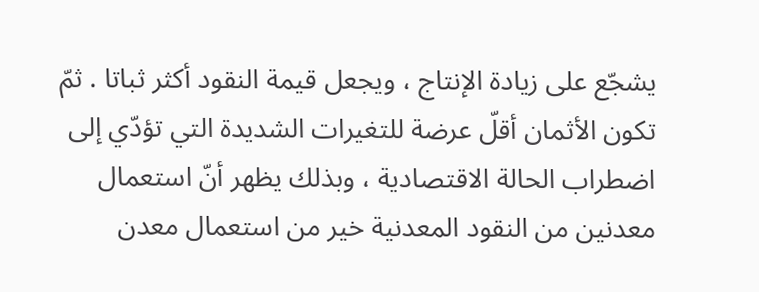يشجّع على زيادة الإنتاج ، ويجعل قيمة النقود أكثر ثباتا . ثمّ تكون الأثمان أقلّ عرضة للتغيرات الشديدة التي تؤدّي إلى اضطراب الحالة الاقتصادية ، وبذلك يظهر أنّ استعمال معدنين من النقود المعدنية خير من استعمال معدن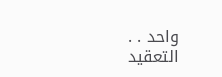واحد . .
التعقيد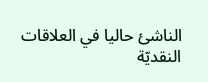الناشئ حاليا في العلاقات النقديّة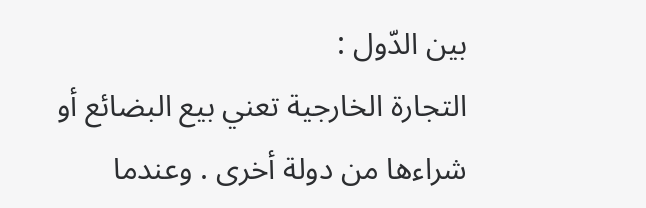بين الدّول :
التجارة الخارجية تعني بيع البضائع أو شراءها من دولة أخرى . وعندما